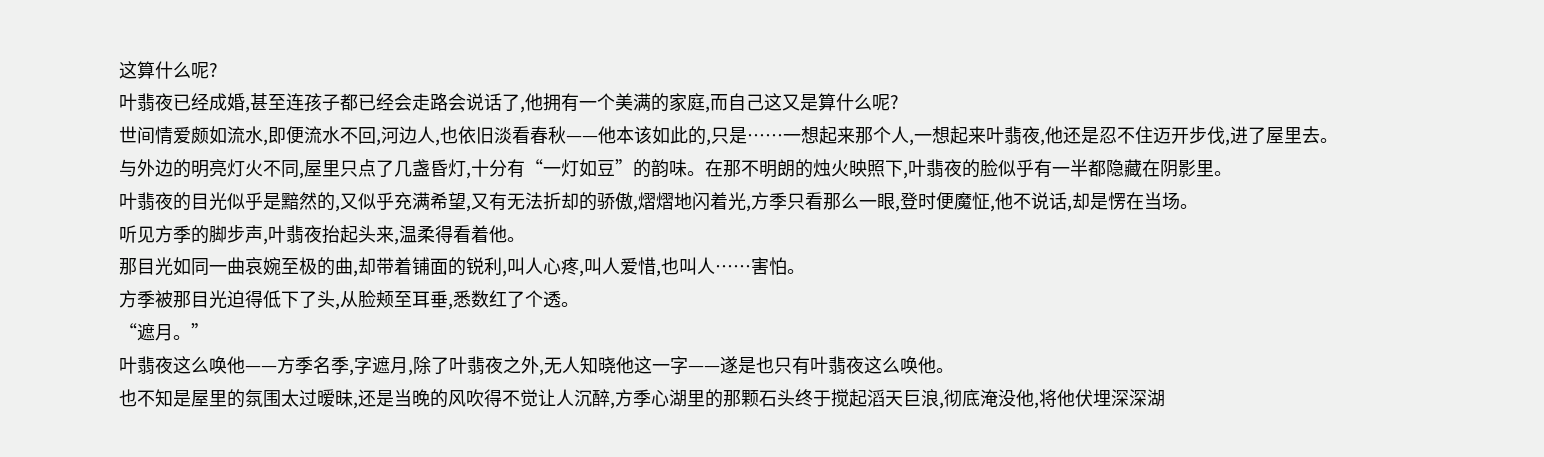这算什么呢?
叶翡夜已经成婚,甚至连孩子都已经会走路会说话了,他拥有一个美满的家庭,而自己这又是算什么呢?
世间情爱颇如流水,即便流水不回,河边人,也依旧淡看春秋——他本该如此的,只是……一想起来那个人,一想起来叶翡夜,他还是忍不住迈开步伐,进了屋里去。
与外边的明亮灯火不同,屋里只点了几盏昏灯,十分有“一灯如豆”的韵味。在那不明朗的烛火映照下,叶翡夜的脸似乎有一半都隐藏在阴影里。
叶翡夜的目光似乎是黯然的,又似乎充满希望,又有无法折却的骄傲,熠熠地闪着光,方季只看那么一眼,登时便魔怔,他不说话,却是愣在当场。
听见方季的脚步声,叶翡夜抬起头来,温柔得看着他。
那目光如同一曲哀婉至极的曲,却带着铺面的锐利,叫人心疼,叫人爱惜,也叫人……害怕。
方季被那目光迫得低下了头,从脸颊至耳垂,悉数红了个透。
“遮月。”
叶翡夜这么唤他——方季名季,字遮月,除了叶翡夜之外,无人知晓他这一字——遂是也只有叶翡夜这么唤他。
也不知是屋里的氛围太过暧昧,还是当晚的风吹得不觉让人沉醉,方季心湖里的那颗石头终于搅起滔天巨浪,彻底淹没他,将他伏埋深深湖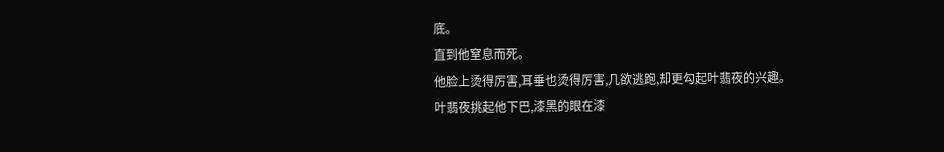底。
直到他窒息而死。
他脸上烫得厉害,耳垂也烫得厉害,几欲逃跑,却更勾起叶翡夜的兴趣。
叶翡夜挑起他下巴,漆黑的眼在漆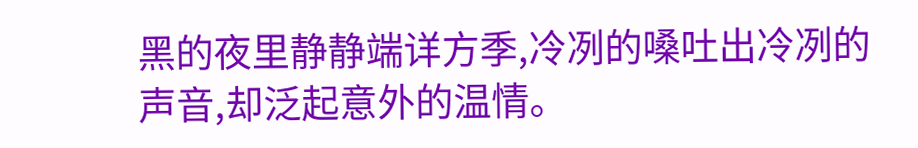黑的夜里静静端详方季,冷冽的嗓吐出冷冽的声音,却泛起意外的温情。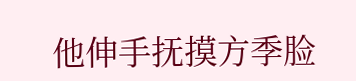他伸手抚摸方季脸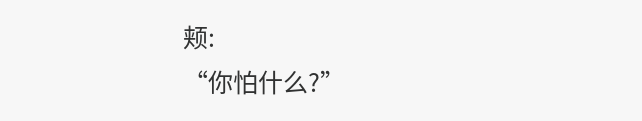颊:
“你怕什么?”